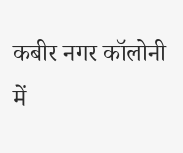कबीर नगर कॉलोनी में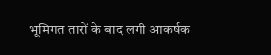भूमिगत तारों के बाद लगी आकर्षक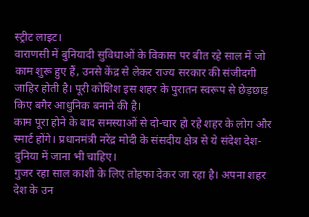स्ट्रीट लाइट।
वाराणसी में बुनियादी सुविधाओं के विकास पर बीत रहे साल में जो काम शुरू हुए हैं, उनसे केंद्र से लेकर राज्य सरकार की संजीदगी जाहिर होती है। पूरी कोशिश इस शहर के पुरातन स्वरूप से छेड़छाड़ किए बगैर आधुनिक बनाने की है।
काम पूरा होने के बाद समस्याओं से दो-चार हो रहे शहर के लोग और स्मार्ट होंगे। प्रधानमंत्री नरेंद्र मोदी के संसदीय क्षेत्र से ये संदेश देश-दुनिया में जाना भी चाहिए।
गुजर रहा साल काशी के लिए तोहफा देकर जा रहा है। अपना शहर देश के उन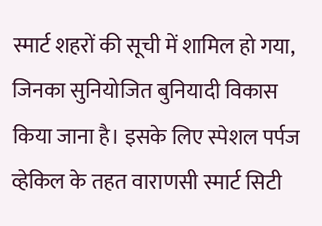स्मार्ट शहरों की सूची में शामिल हो गया, जिनका सुनियोजित बुनियादी विकास किया जाना है। इसके लिए स्पेशल पर्पज व्हेकिल के तहत वाराणसी स्मार्ट सिटी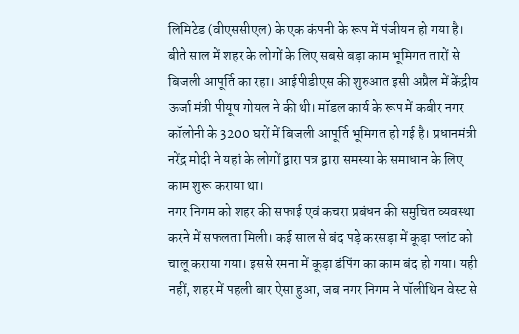लिमिटेड (वीएससीएल) के एक कंपनी के रूप में पंजीयन हो गया है।
बीते साल में शहर के लोगों के लिए सबसे बड़ा काम भूमिगत तारों से बिजली आपूर्ति का रहा। आईपीडीएस की शुरुआत इसी अप्रैल में केंद्रीय ऊर्जा मंत्री पीयूष गोयल ने की थी। मॉडल कार्य के रूप में कबीर नगर कॉलोनी के 3200 घरों में बिजली आपूर्ति भूमिगत हो गई है। प्रधानमंत्री नरेंद्र मोदी ने यहां के लोगों द्वारा पत्र द्वारा समस्या के समाधान के लिए काम शुरू कराया था।
नगर निगम को शहर की सफाई एवं कचरा प्रबंधन की समुचित व्यवस्था करने में सफलता मिली। कई साल से बंद पड़े करसड़ा में कूड़ा प्लांट को चालू कराया गया। इससे रमना में कूड़ा डंपिंग का काम बंद हो गया। यही नहीं, शहर में पहली बार ऐसा हुआ, जब नगर निगम ने पॉलीथिन वेस्ट से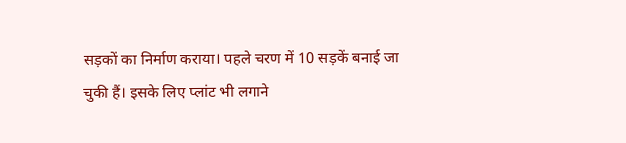सड़कों का निर्माण कराया। पहले चरण में 10 सड़कें बनाई जा चुकी हैं। इसके लिए प्लांट भी लगाने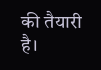की तैयारी है।